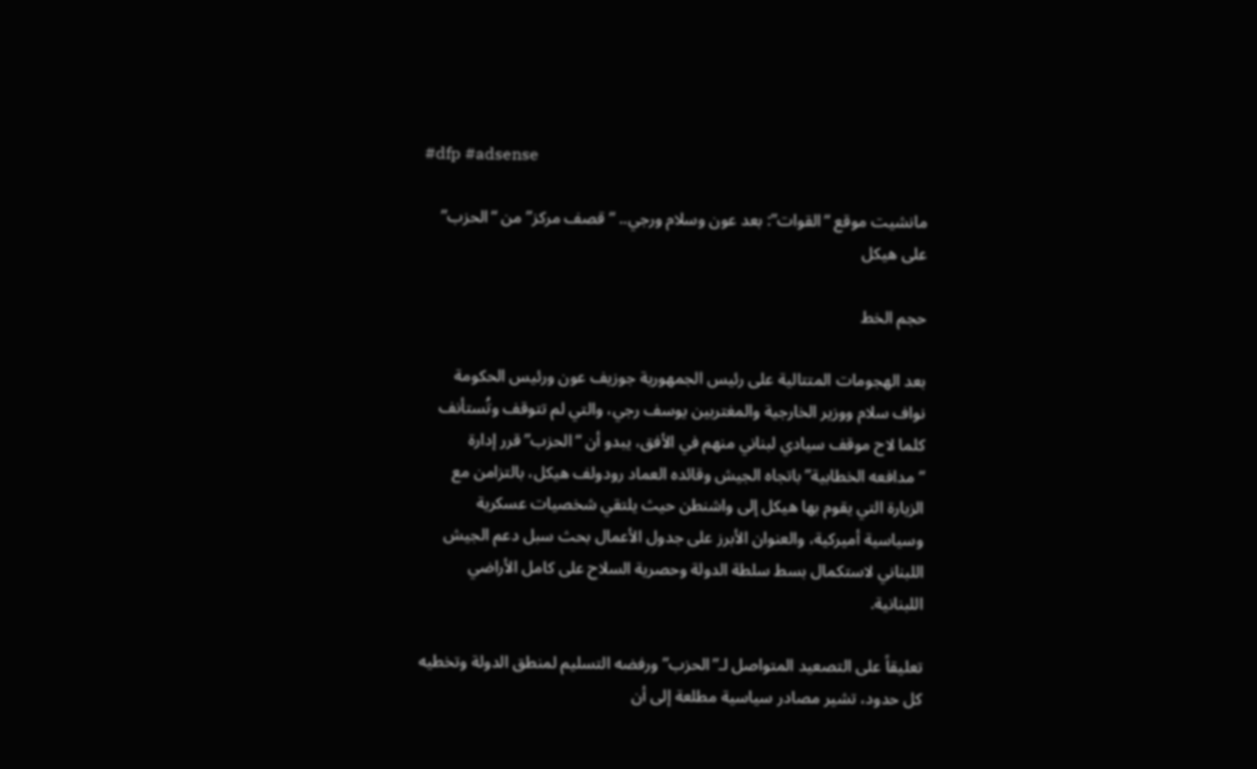#dfp #adsense

مانشيت موقع “القوات”: بعد عون وسلام ورجي.. “قصف مركز” من “الحزب” على هيكل

حجم الخط

بعد الهجومات المتتالية على رئيس الجمهورية جوزيف عون ورئيس الحكومة نواف سلام ووزير الخارجية والمغتربين يوسف رجي، والتي لم تتوقف وتُستأنف كلما لاح موقف سيادي لبناني منهم في الأفق، يبدو أن “الحزب” قرر إدارة “مدافعه الخطابية” باتجاه الجيش وقائده العماد رودولف هيكل، بالتزامن مع الزيارة التي يقوم بها هيكل إلى واشنطن حيث يلتقي شخصيات عسكرية وسياسية أميركية، والعنوان الأبرز على جدول الأعمال بحث سبل دعم الجيش اللبناني لاستكمال بسط سلطة الدولة وحصرية السلاح على كامل الأراضي اللبنانية.

تعليقاً على التصعيد المتواصل لـ”الحزب” ورفضه التسليم لمنطق الدولة وتخطيه كل حدود، تشير مصادر سياسية مطلعة إلى أن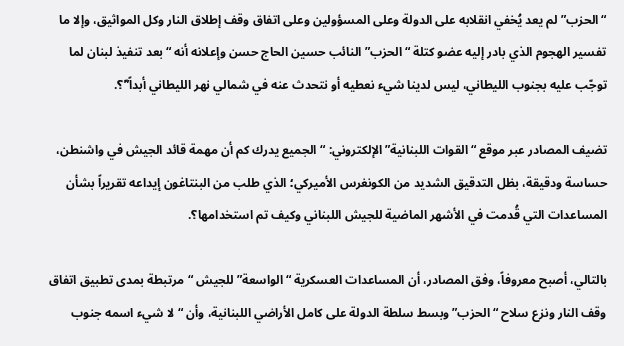“الحزب” لم يعد يُخفي انقلابه على الدولة وعلى المسؤولين وعلى اتفاق وقف إطلاق النار وكل المواثيق، وإلا ما تفسير الهجوم الذي بادر إليه عضو كتلة “الحزب” النائب حسين الحاج حسن وإعلانه أنه “بعد تنفيذ لبنان لما توجّب عليه بجنوب الليطاني، ليس لدينا شيء نعطيه أو نتحدث عنه في شمالي نهر الليطاني أبداً”؟ّ.

تضيف المصادر عبر موقع “القوات اللبنانية” الإلكتروني: “الجميع يدرك كم أن مهمة قائد الجيش في واشنطن، حساسة ودقيقة، بظل التدقيق الشديد من الكونغرس الأميركي؛ الذي طلب من البنتاغون إيداعه تقريراً بشأن المساعدات التي قُدمت في الأشهر الماضية للجيش اللبناني وكيف تم استخدامها؟.

بالتالي، أصبح معروفاً، وفق المصادر، أن المساعدات العسكرية “الواسعة” للجيش “مرتبطة بمدى تطبيق اتفاق وقف النار ونزع سلاح “الحزب” وبسط سلطة الدولة على كامل الأراضي اللبنانية، وأن “لا شيء اسمه جنوب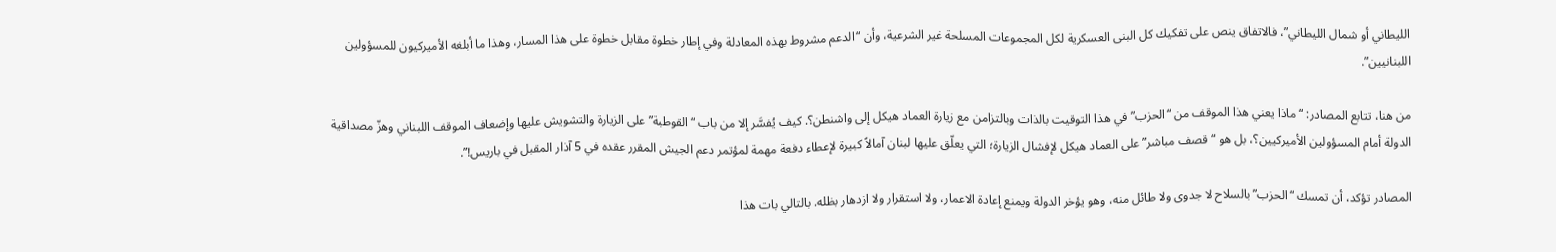الليطاني أو شمال الليطاني”، فالاتفاق ينص على تفكيك كل البنى العسكرية لكل المجموعات المسلحة غير الشرعية، وأن “الدعم مشروط بهذه المعادلة وفي إطار خطوة مقابل خطوة على هذا المسار، وهذا ما أبلغه الأميركيون للمسؤولين اللبنانيين”.

من هنا، تتابع المصادر: “ماذا يعني هذا الموقف من “الحزب” في هذا التوقيت بالذات وبالتزامن مع زيارة العماد هيكل إلى واشنطن؟. كيف يُفسَّر إلا من باب “القوطبة” على الزيارة والتشويش عليها وإضعاف الموقف اللبناني وهزّ مصداقية الدولة أمام المسؤولين الأميركيين؟، بل هو “قصف مباشر” على العماد هيكل لإفشال الزيارة؛ التي يعلّق عليها لبنان آمالاً كبيرة لإعطاء دفعة مهمة لمؤتمر دعم الجيش المقرر عقده في 5 آذار المقبل في باريس!”.

المصادر تؤكد، أن تمسك “الحزب” بالسلاح لا جدوى ولا طائل منه، وهو يؤخر الدولة ويمنع إعادة الاعمار، ولا استقرار ولا ازدهار بظله. بالتالي بات هذا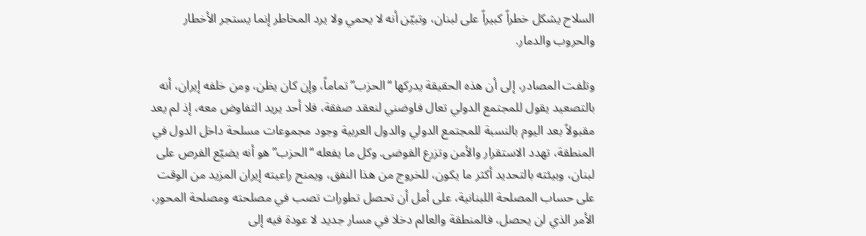السلاح يشكل خطراً كبيراً على لبنان، وتبيّن أنه لا يحمي ولا يرد المخاطر إنما يستجر الأخطار والحروب والدمار.

وتلفت المصادر، إلى أن هذه الحقيقة يدركها “الحزب” تماماً، وإن كان يظن، ومن خلفه إيران، أنه بالتصعيد يقول للمجتمع الدولي تعال فاوضني لنعقد صفقة، فلا أحد يريد التفاوض معه، إذ لم يعد مقبولاً بعد اليوم بالنسبة للمجتمع الدولي والدول العربية وجود مجموعات مسلحة داخل الدول في المنطقة، تهدد الاستقرار والأمن وتزرع الفوضى. وكل ما يفعله “الحزب” هو أنه يضيّع الفرص على لبنان، وبيئته بالتحديد أكثر ما يكون، للخروج من هذا النفق، ويمنح راعيته إيران المزيد من الوقت على حساب المصلحة اللبنانية، على أمل أن تحصل تطورات تصب في مصلحته ومصلحة المحور، الأمر الذي لن يحصل، فالمنطقة والعالم دخلا في مسار جديد لا عودة فيه إلى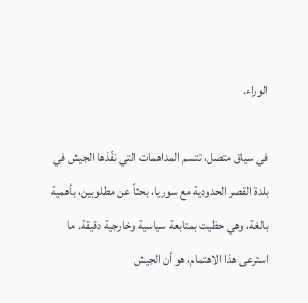الوراء.

في سياق متصل، تتسم المداهمات التي نفّذها الجيش في بلدة القصر الحدودية مع سوريا، بحثاً عن مطلوبين، بأهمية بالغة، وهي حظيت بمتابعة سياسية وخارجية دقيقة. ما استرعى هذا الاهتمام، هو أن الجيش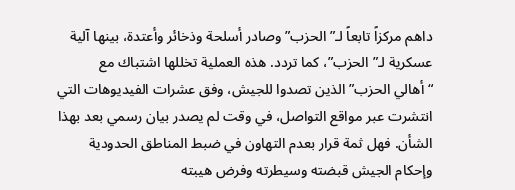داهم مركزاً تابعاً لـ”الحزب” وصادر أسلحة وذخائر وأعتدة، بينها آلية عسكرية لـ”الحزب”، كما تردد. هذه العملية تخللها اشتباك مع “أهالي الحزب” الذين تصدوا للجيش، وفق عشرات الفيديوهات التي انتشرت عبر مواقع التواصل، في وقت لم يصدر بيان رسمي بعد بهذا الشأن. فهل ثمة قرار بعدم التهاون في ضبط المناطق الحدودية وإحكام الجيش قبضته وسيطرته وفرض هيبته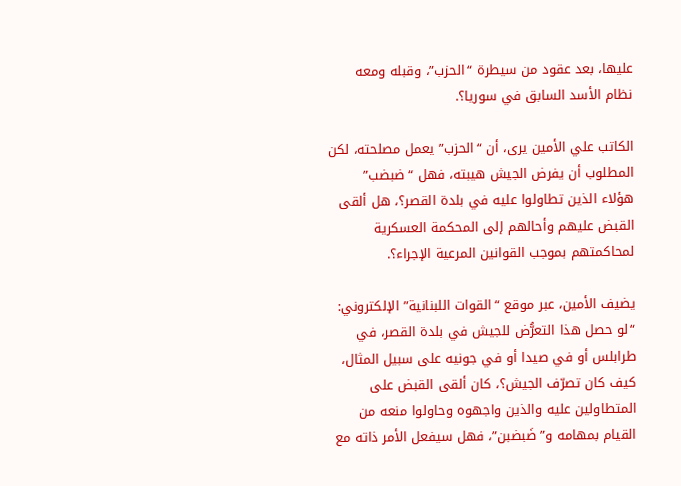عليها، بعد عقود من سيطرة “الحزب”، وقبله ومعه نظام الأسد السابق في سوريا؟.

الكاتب علي الأمين يرى، أن “الحزب” يعمل مصلحته، لكن المطلوب أن يفرض الجيش هيبته، فهل “ضبضب” هؤلاء الذين تطاولوا عليه في بلدة القصر؟، هل ألقى القبض عليهم وأحالهم إلى المحكمة العسكرية لمحاكمتهم بموجب القوانين المرعية الإجراء؟.

يضيف الأمين، عبر موقع “القوات اللبنانية” الإلكتروني: “لو حصل هذا التعرُّض للجيش في بلدة القصر، في طرابلس أو في صيدا أو في جونيه على سبيل المثال، كيف كان تصرّف الجيش؟، كان ألقى القبض على المتطاولين عليه والذين واجهوه وحاولوا منعه من القيام بمهامه و”ضَبضبن”، فهل سيفعل الأمر ذاته مع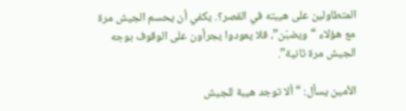المتطاولين على هيبته في القصر؟. يكفي أن يحسم الجيش مرة مع هؤلاء “ويضبّن”، فلا يعودوا يجرأون على الوقوف بوجه الجيش مرة ثانية”.

الأمين يسأل: “ألا توجد هيبة للجيش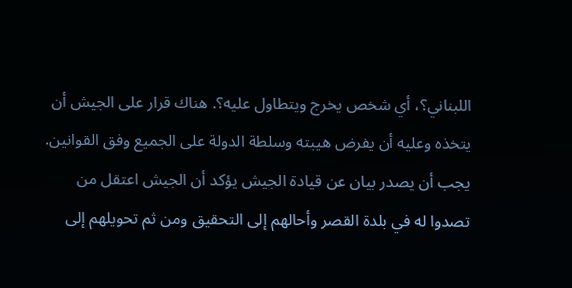اللبناني؟، أي شخص يخرج ويتطاول عليه؟. هناك قرار على الجيش أن يتخذه وعليه أن يفرض هيبته وسلطة الدولة على الجميع وفق القوانين. يجب أن يصدر بيان عن قيادة الجيش يؤكد أن الجيش اعتقل من تصدوا له في بلدة القصر وأحالهم إلى التحقيق ومن ثم تحويلهم إلى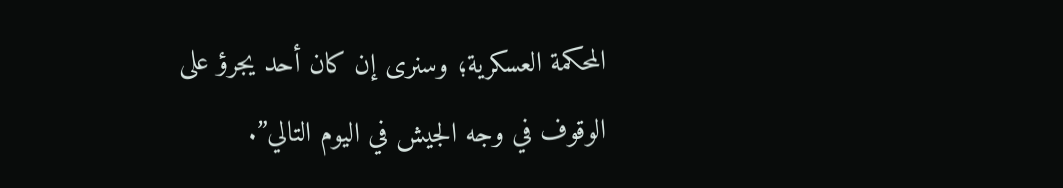المحكمة العسكرية؛ وسنرى إن كان أحد يجرؤ على الوقوف في وجه الجيش في اليوم التالي”.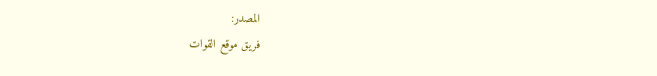المصدر:
فريق موقع القوات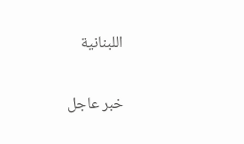اللبنانية

خبر عاجل